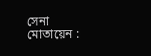সেনা মোতায়েন :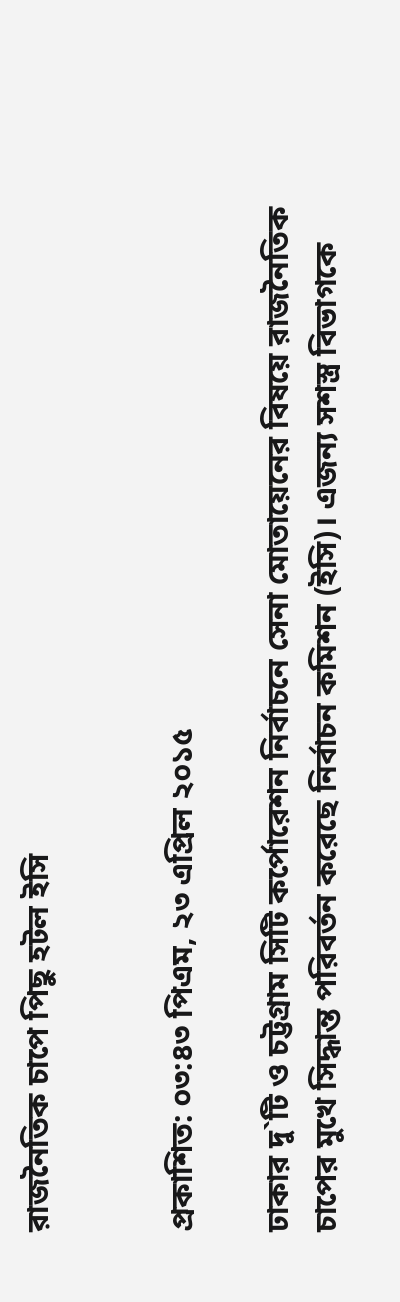রাজনৈতিক চাপে পিছু হটল ইসি


প্রকাশিত: ০৩:৪৩ পিএম, ২৩ এপ্রিল ২০১৫

ঢাকার দু`টি ও চট্টগ্রাম সিটি কর্পোরেশন নির্বাচনে সেনা মোতায়েনের বিষয়ে রাজনৈতিক চাপের মুখে সিদ্ধান্ত পরিবর্তন করেছে নির্বাচন কমিশন (ইসি)। এজন্য সশস্ত্র বিভাগকে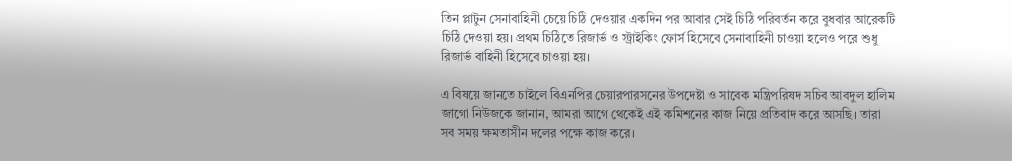তিন প্লাটুন সেনাবাহিনী চেয়ে চিঠি দেওয়ার একদিন পর আবার সেই চিঠি পরিবর্তন করে বুধবার আরেকটি চিঠি দেওয়া হয়। প্রথম চিঠিতে রিজার্ভ ও স্ট্রাইকিং ফোর্স হিসেবে সেনাবাহিনী চাওয়া হলেও পরে শুধু রিজার্ভ বাহিনী হিসেবে চাওয়া হয়।

এ বিষয়ে জানতে চাইলে বিএনপির চেয়ারপারসনের উপদেষ্টা ও সাবেক মন্ত্রিপরিষদ সচিব আবদুল হালিম জাগো নিউজকে জানান, আমরা আগে থেকেই এই কমিশনের কাজ নিয়ে প্রতিবাদ করে আসছি। তারা সব সময় ক্ষমতাসীন দলের পক্ষে কাজ করে।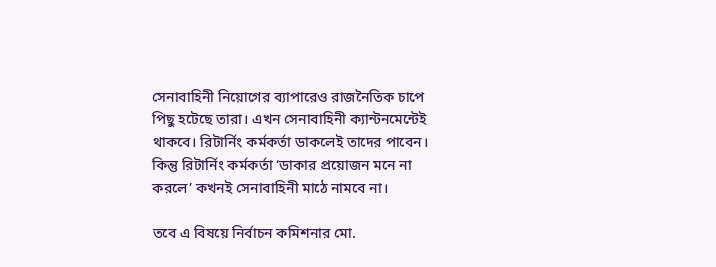সেনাবাহিনী নিয়োগের ব্যাপারেও রাজনৈতিক চাপে পিছু হটেছে তারা। এখন সেনাবাহিনী ক্যান্টনমেন্টেই থাকবে। রিটার্নিং কর্মকর্তা ডাকলেই তাদের পাবেন। কিন্তু রিটার্নিং কর্মকর্তা ‘ডাকার প্রয়োজন মনে না করলে’ কখনই সেনাবাহিনী মাঠে নামবে না।

তবে এ বিষয়ে নির্বাচন কমিশনার মো.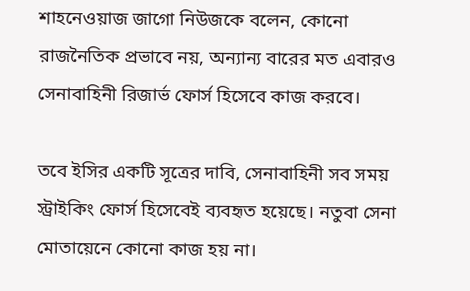শাহনেওয়াজ জাগো নিউজকে বলেন, কোনো রাজনৈতিক প্রভাবে নয়, অন্যান্য বারের মত এবারও সেনাবাহিনী রিজার্ভ ফোর্স হিসেবে কাজ করবে।

তবে ইসির একটি সূত্রের দাবি, সেনাবাহিনী সব সময় স্ট্রাইকিং ফোর্স হিসেবেই ব্যবহৃত হয়েছে। নতুবা সেনা মোতায়েনে কোনো কাজ হয় না।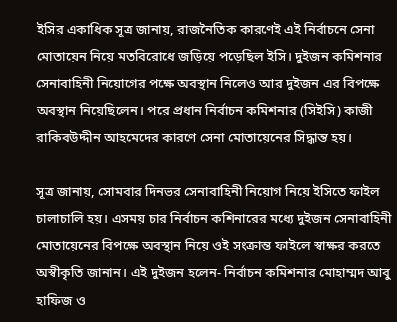ইসির একাধিক সূত্র জানায়, রাজনৈতিক কারণেই এই নির্বাচনে সেনা মোতায়েন নিয়ে মতবিরোধে জড়িয়ে পড়েছিল ইসি। দুইজন কমিশনার সেনাবাহিনী নিয়োগের পক্ষে অবস্থান নিলেও আর দুইজন এর বিপক্ষে অবস্থান নিয়েছিলেন। পরে প্রধান নির্বাচন কমিশনার (সিইসি) কাজী রাকিবউদ্দীন আহমেদের কারণে সেনা মোতায়েনের সিদ্ধান্ত হয়।

সূত্র জানায়, সোমবার দিনভর সেনাবাহিনী নিয়োগ নিয়ে ইসিতে ফাইল চালাচালি হয়। এসময় চার নির্বাচন কশিনারের মধ্যে দুইজন সেনাবাহিনী মোতায়েনের বিপক্ষে অবস্থান নিয়ে ওই সংক্রান্ত ফাইলে স্বাক্ষর করতে অস্বীকৃতি জানান। এই দুইজন হলেন- নির্বাচন কমিশনার মোহাম্মদ আবু হাফিজ ও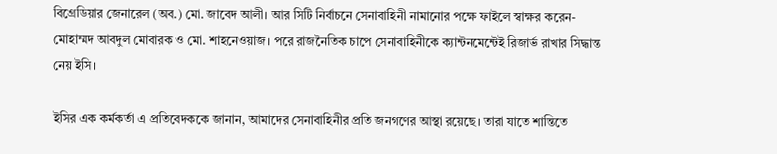বিগ্রেডিয়ার জেনারেল (অব.) মো. জাবেদ আলী। আর সিটি নির্বাচনে সেনাবাহিনী নামানোর পক্ষে ফাইলে স্বাক্ষর করেন- মোহাম্মদ আবদুল মোবারক ও মো. শাহনেওয়াজ। পরে রাজনৈতিক চাপে সেনাবাহিনীকে ক্যান্টনমেন্টেই রিজার্ভ রাখার সিদ্ধান্ত নেয় ইসি।

ইসির এক কর্মকর্তা এ প্রতিবেদককে জানান, আমাদের সেনাবাহিনীর প্রতি জনগণের আস্থা রয়েছে। তারা যাতে শান্তিতে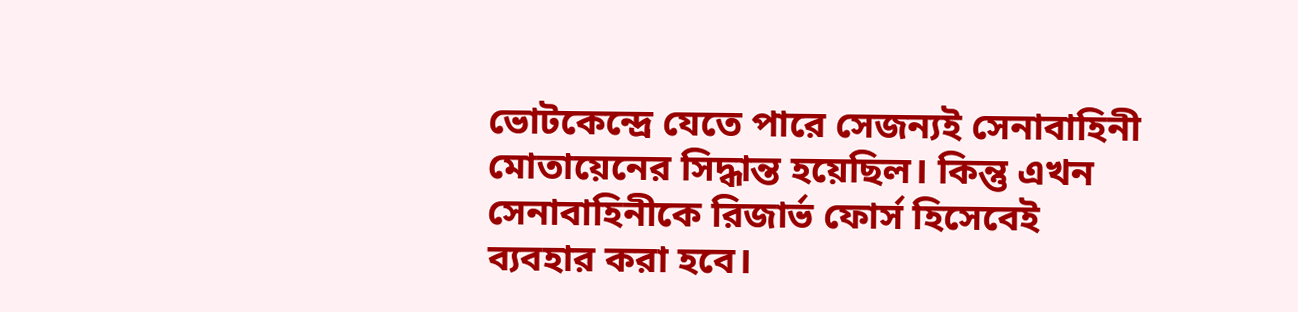ভোটকেন্দ্রে যেতে পারে সেজন্যই সেনাবাহিনী মোতায়েনের সিদ্ধান্ত হয়েছিল। কিন্তু এখন সেনাবাহিনীকে রিজার্ভ ফোর্স হিসেবেই ব্যবহার করা হবে।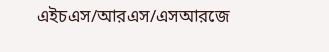এইচএস/আরএস/এসআরজে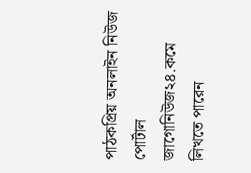পাঠকপ্রিয় অনলাইন নিউজ পোর্টাল জাগোনিউজ২৪.কমে লিখতে পারেন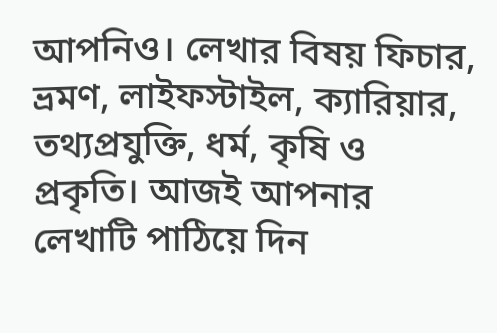আপনিও। লেখার বিষয় ফিচার, ভ্রমণ, লাইফস্টাইল, ক্যারিয়ার, তথ্যপ্রযুক্তি, ধর্ম, কৃষি ও প্রকৃতি। আজই আপনার লেখাটি পাঠিয়ে দিন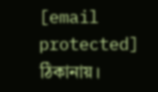[email protected] ঠিকানায়।